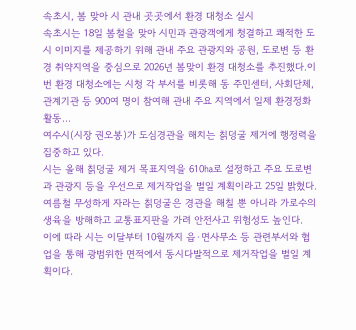속초시, 봄 맞아 시 관내 곳곳에서 환경 대청소 실시
속초시는 18일 봄철을 맞아 시민과 관광객에게 청결하고 쾌적한 도시 이미지를 제공하기 위해 관내 주요 관광지와 공원, 도로변 등 환경 취약지역을 중심으로 2026년 봄맞이 환경 대청소를 추진했다.이번 환경 대청소에는 시청 각 부서를 비롯해 동 주민센터, 사회단체, 관계기관 등 900여 명이 참여해 관내 주요 지역에서 일제 환경정화 활동...
여수시(시장 권오봉)가 도심경관을 해치는 칡덩굴 제거에 행정력을 집중하고 있다.
시는 올해 칡덩굴 제거 목표지역을 610㏊로 설정하고 주요 도로변과 관광지 등을 우선으로 제거작업을 벌일 계획이라고 25일 밝혔다.
여름철 무성하게 자라는 칡덩굴은 경관을 해칠 뿐 아니라 가로수의 생육을 방해하고 교통표지판을 가려 안전사고 위험성도 높인다.
이에 따라 시는 이달부터 10월까지 읍·면사무소 등 관련부서와 협업을 통해 광범위한 면적에서 동시다발적으로 제거작업을 벌일 계획이다.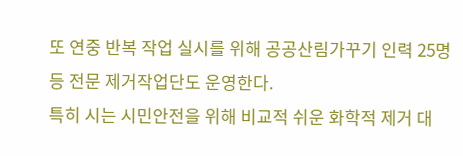또 연중 반복 작업 실시를 위해 공공산림가꾸기 인력 25명 등 전문 제거작업단도 운영한다.
특히 시는 시민안전을 위해 비교적 쉬운 화학적 제거 대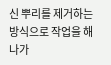신 뿌리를 제거하는 방식으로 작업을 해 나가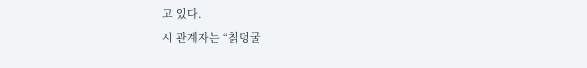고 있다.
시 관계자는 “칡덩굴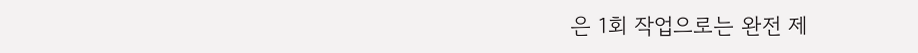은 1회 작업으로는 완전 제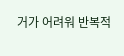거가 어려워 반복적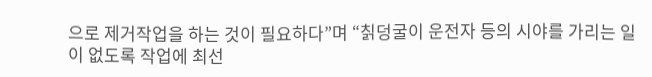으로 제거작업을 하는 것이 필요하다”며 “칡덩굴이 운전자 등의 시야를 가리는 일이 없도록 작업에 최선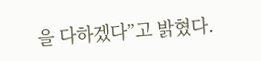을 다하겠다”고 밝혔다.